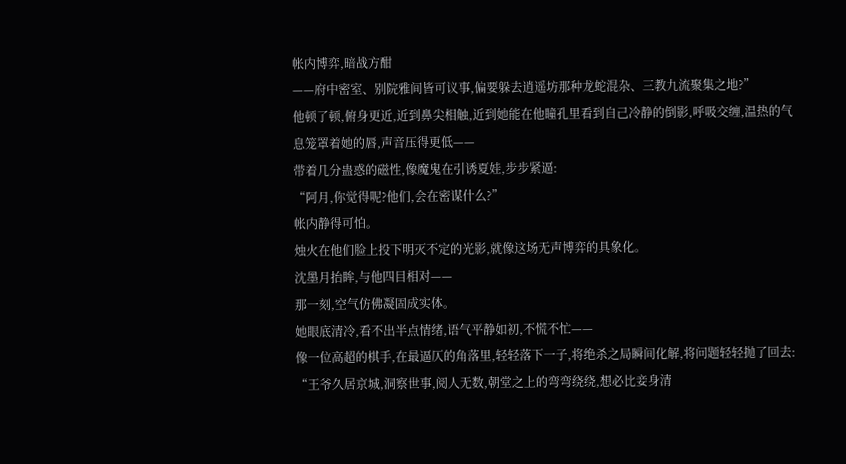帐内博弈,暗战方酣
——府中密室、别院雅间皆可议事,偏要躲去逍遥坊那种龙蛇混杂、三教九流聚集之地?”
他顿了顿,俯身更近,近到鼻尖相触,近到她能在他瞳孔里看到自己冷静的倒影,呼吸交缠,温热的气息笼罩着她的唇,声音压得更低——
带着几分蛊惑的磁性,像魔鬼在引诱夏娃,步步紧逼:
“阿月,你觉得呢?他们,会在密谋什么?”
帐内静得可怕。
烛火在他们脸上投下明灭不定的光影,就像这场无声博弈的具象化。
沈墨月抬眸,与他四目相对——
那一刻,空气仿佛凝固成实体。
她眼底清冷,看不出半点情绪,语气平静如初,不慌不忙——
像一位高超的棋手,在最逼仄的角落里,轻轻落下一子,将绝杀之局瞬间化解,将问题轻轻抛了回去:
“王爷久居京城,洞察世事,阅人无数,朝堂之上的弯弯绕绕,想必比妾身清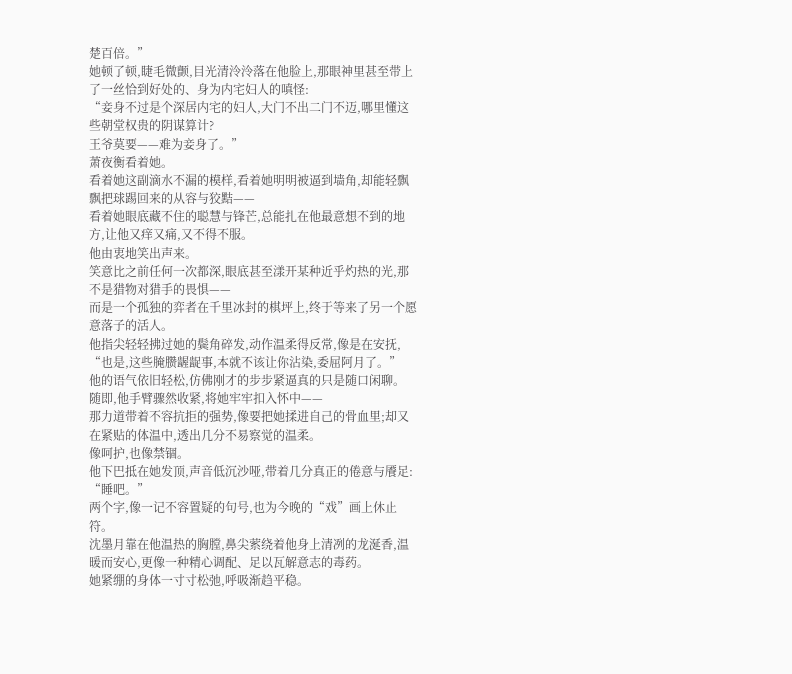楚百倍。”
她顿了顿,睫毛微颤,目光清泠泠落在他脸上,那眼神里甚至带上了一丝恰到好处的、身为内宅妇人的嗔怪:
“妾身不过是个深居内宅的妇人,大门不出二门不迈,哪里懂这些朝堂权贵的阴谋算计?
王爷莫要——难为妾身了。”
萧夜衡看着她。
看着她这副滴水不漏的模样,看着她明明被逼到墙角,却能轻飘飘把球踢回来的从容与狡黠——
看着她眼底藏不住的聪慧与锋芒,总能扎在他最意想不到的地方,让他又痒又痛,又不得不服。
他由衷地笑出声来。
笑意比之前任何一次都深,眼底甚至漾开某种近乎灼热的光,那不是猎物对猎手的畏惧——
而是一个孤独的弈者在千里冰封的棋坪上,终于等来了另一个愿意落子的活人。
他指尖轻轻拂过她的鬓角碎发,动作温柔得反常,像是在安抚,
“也是,这些腌臜龌龊事,本就不该让你沾染,委屈阿月了。”
他的语气依旧轻松,仿佛刚才的步步紧逼真的只是随口闲聊。
随即,他手臂骤然收紧,将她牢牢扣入怀中——
那力道带着不容抗拒的强势,像要把她揉进自己的骨血里;却又在紧贴的体温中,透出几分不易察觉的温柔。
像呵护,也像禁锢。
他下巴抵在她发顶,声音低沉沙哑,带着几分真正的倦意与餍足:
“睡吧。”
两个字,像一记不容置疑的句号,也为今晚的“戏”画上休止符。
沈墨月靠在他温热的胸膛,鼻尖萦绕着他身上清冽的龙涎香,温暖而安心,更像一种精心调配、足以瓦解意志的毒药。
她紧绷的身体一寸寸松弛,呼吸渐趋平稳。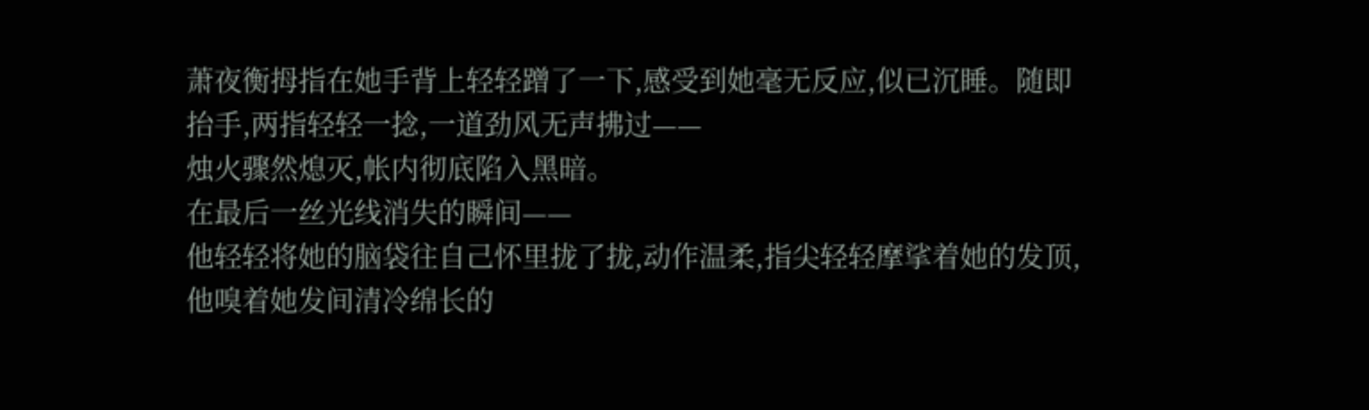萧夜衡拇指在她手背上轻轻蹭了一下,感受到她毫无反应,似已沉睡。随即抬手,两指轻轻一捻,一道劲风无声拂过——
烛火骤然熄灭,帐内彻底陷入黑暗。
在最后一丝光线消失的瞬间——
他轻轻将她的脑袋往自己怀里拢了拢,动作温柔,指尖轻轻摩挲着她的发顶,他嗅着她发间清冷绵长的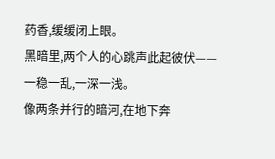药香,缓缓闭上眼。
黑暗里,两个人的心跳声此起彼伏——
一稳一乱,一深一浅。
像两条并行的暗河,在地下奔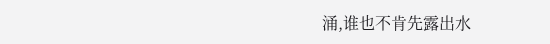涌,谁也不肯先露出水